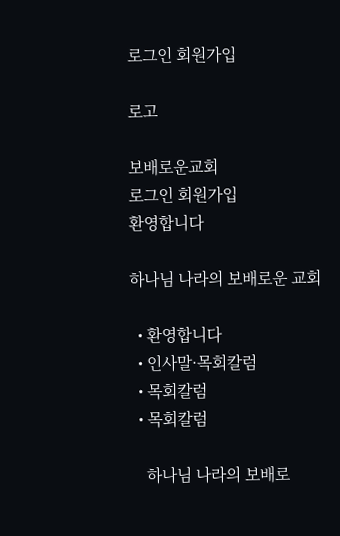로그인 회원가입

로고

보배로운교회
로그인 회원가입
환영합니다

하나님 나라의 보배로운 교회

  • 환영합니다
  • 인사말·목회칼럼
  • 목회칼럼
  • 목회칼럼

    하나님 나라의 보배로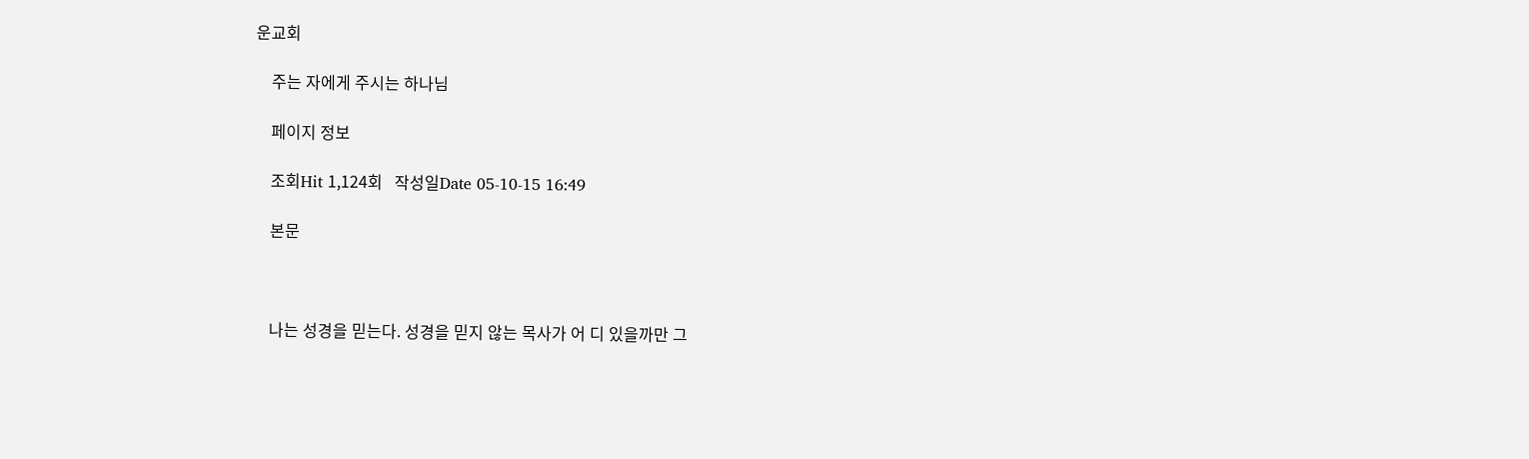운교회

    주는 자에게 주시는 하나님

    페이지 정보

    조회Hit 1,124회   작성일Date 05-10-15 16:49

    본문



    나는 성경을 믿는다. 성경을 믿지 않는 목사가 어 디 있을까만 그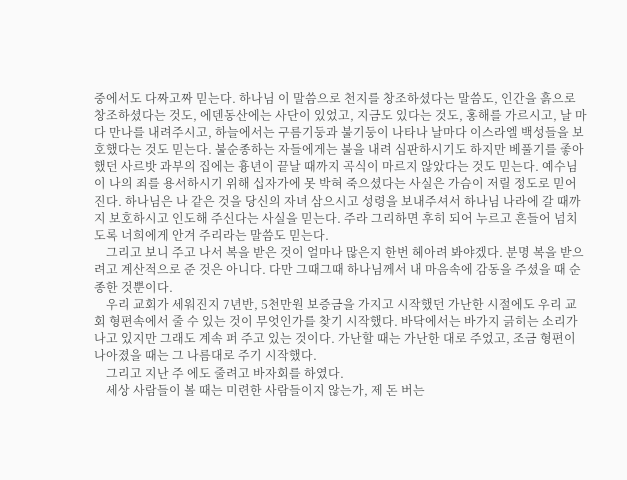중에서도 다짜고짜 믿는다. 하나님 이 말씀으로 천지를 창조하셨다는 말씀도, 인간을 흙으로 창조하셨다는 것도, 에덴동산에는 사단이 있었고, 지금도 있다는 것도, 홍해를 가르시고, 날 마다 만나를 내려주시고, 하늘에서는 구름기둥과 불기둥이 나타나 날마다 이스라엘 백성들을 보호했다는 것도 믿는다. 불순종하는 자들에게는 불을 내려 심판하시기도 하지만 베풀기를 좋아했던 사르밧 과부의 집에는 흉년이 끝날 때까지 곡식이 마르지 않았다는 것도 믿는다. 예수님이 나의 죄를 용서하시기 위해 십자가에 못 박혀 죽으셨다는 사실은 가슴이 저릴 정도로 믿어진다. 하나님은 나 같은 것을 당신의 자녀 삼으시고 성령을 보내주셔서 하나님 나라에 갈 때까지 보호하시고 인도해 주신다는 사실을 믿는다. 주라 그리하면 후히 되어 누르고 흔들어 넘치도록 너희에게 안겨 주리라는 말씀도 믿는다.
    그리고 보니 주고 나서 복을 받은 것이 얼마나 많은지 한번 헤아려 봐야겠다. 분명 복을 받으려고 계산적으로 준 것은 아니다. 다만 그때그때 하나님께서 내 마음속에 감동을 주셨을 때 순종한 것뿐이다.
    우리 교회가 세워진지 7년반, 5천만원 보증금을 가지고 시작했던 가난한 시절에도 우리 교회 형편속에서 줄 수 있는 것이 무엇인가를 찾기 시작했다. 바닥에서는 바가지 긁히는 소리가 나고 있지만 그래도 계속 퍼 주고 있는 것이다. 가난할 때는 가난한 대로 주었고, 조금 형편이 나아졌을 때는 그 나름대로 주기 시작했다.
    그리고 지난 주 에도 줄려고 바자회를 하였다.
    세상 사람들이 볼 때는 미련한 사람들이지 않는가, 제 돈 버는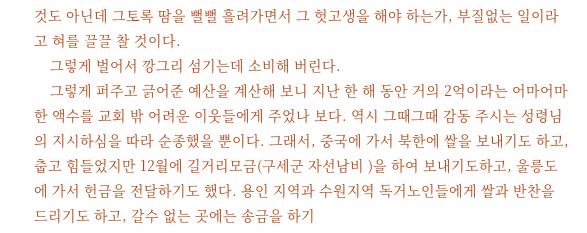것도 아닌데 그토록 땀을 뻘뻘 흘려가면서 그 헛고생을 해야 하는가, 부질없는 일이라고 혀를 끌끌 찰 것이다.
    그렇게 벌어서 깡그리 섬기는데 소비해 버린다.
    그렇게 퍼주고 긁어준 예산을 계산해 보니 지난 한 해 동안 거의 2억이라는 어마어마한 액수를 교회 밖 어려운 이웃들에게 주었나 보다. 역시 그때그때 감동 주시는 성령님의 지시하심을 따라 순종했을 뿐이다. 그래서, 중국에 가서 북한에 쌀을 보내기도 하고, 춥고 힘들었지만 12월에 길거리모금(구세군 자선남비 )을 하여 보내기도하고, 울릉도에 가서 헌금을 전달하기도 했다. 용인 지역과 수원지역 독거노인들에게 쌀과 반찬을 드리기도 하고, 갈수 없는 곳에는 송금을 하기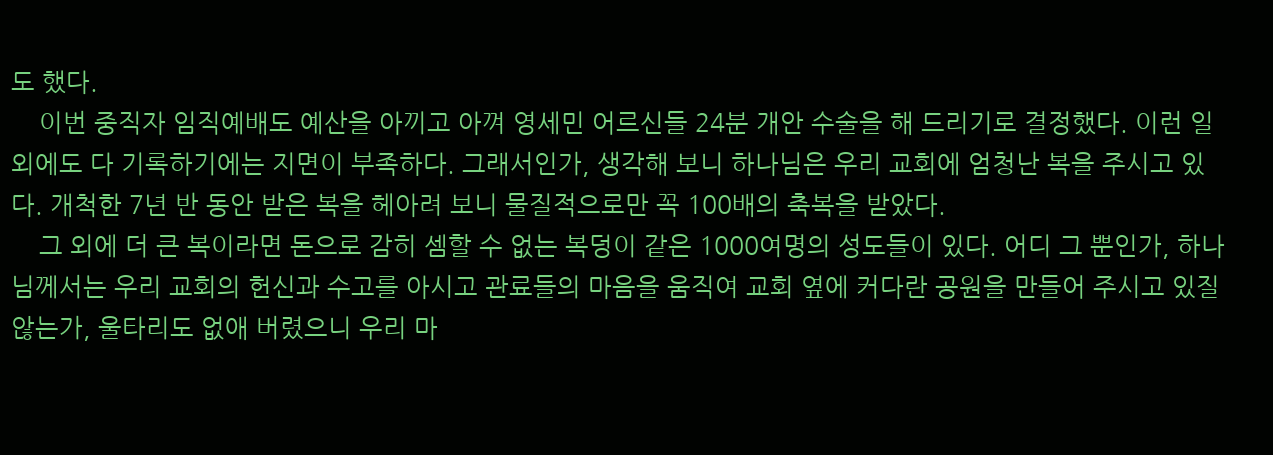도 했다.
    이번 중직자 임직예배도 예산을 아끼고 아껴 영세민 어르신들 24분 개안 수술을 해 드리기로 결정했다. 이런 일 외에도 다 기록하기에는 지면이 부족하다. 그래서인가, 생각해 보니 하나님은 우리 교회에 엄청난 복을 주시고 있다. 개척한 7년 반 동안 받은 복을 헤아려 보니 물질적으로만 꼭 100배의 축복을 받았다.
    그 외에 더 큰 복이라면 돈으로 감히 셈할 수 없는 복덩이 같은 1000여명의 성도들이 있다. 어디 그 뿐인가, 하나님께서는 우리 교회의 헌신과 수고를 아시고 관료들의 마음을 움직여 교회 옆에 커다란 공원을 만들어 주시고 있질 않는가, 울타리도 없애 버렸으니 우리 마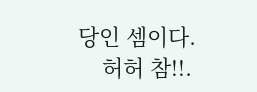당인 셈이다.
    허허 참!!.